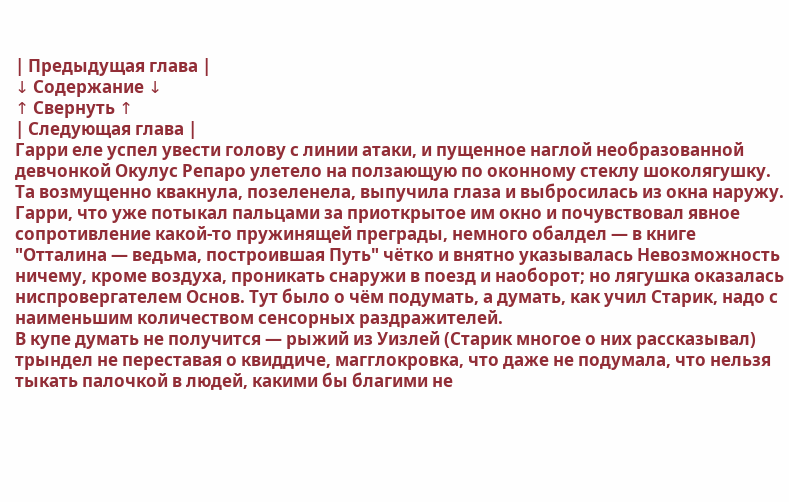| Предыдущая глава |
↓ Содержание ↓
↑ Свернуть ↑
| Следующая глава |
Гарри еле успел увести голову с линии атаки, и пущенное наглой необразованной девчонкой Окулус Репаро улетело на ползающую по оконному стеклу шоколягушку. Та возмущенно квакнула, позеленела, выпучила глаза и выбросилась из окна наружу.
Гарри, что уже потыкал пальцами за приоткрытое им окно и почувствовал явное сопротивление какой-то пружинящей преграды, немного обалдел — в книге "Отталина — ведьма, построившая Путь" чётко и внятно указывалась Невозможность ничему, кроме воздуха, проникать снаружи в поезд и наоборот; но лягушка оказалась ниспровергателем Основ. Тут было о чём подумать, а думать, как учил Старик, надо с наименьшим количеством сенсорных раздражителей.
В купе думать не получится — рыжий из Уизлей (Старик многое о них рассказывал) трындел не переставая о квиддиче, магглокровка, что даже не подумала, что нельзя тыкать палочкой в людей, какими бы благими не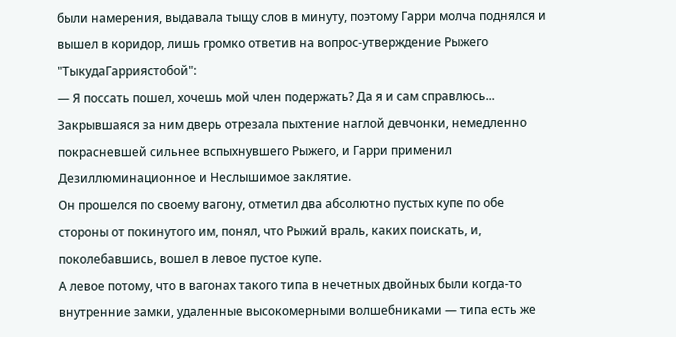были намерения, выдавала тыщу слов в минуту, поэтому Гарри молча поднялся и вышел в коридор, лишь громко ответив на вопрос-утверждение Рыжего "ТыкудаГарриястобой":
— Я поссать пошел, хочешь мой член подержать? Да я и сам справлюсь...
Закрывшаяся за ним дверь отрезала пыхтение наглой девчонки, немедленно покрасневшей сильнее вспыхнувшего Рыжего, и Гарри применил Дезиллюминационное и Неслышимое заклятие.
Он прошелся по своему вагону, отметил два абсолютно пустых купе по обе стороны от покинутого им, понял, что Рыжий враль, каких поискать, и, поколебавшись, вошел в левое пустое купе.
А левое потому, что в вагонах такого типа в нечетных двойных были когда-то внутренние замки, удаленные высокомерными волшебниками — типа есть же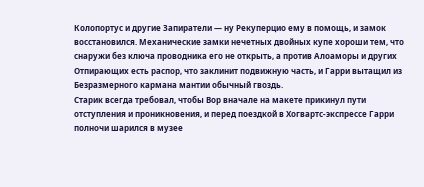Колопортус и другие Запиратели — ну Рекуперцио ему в помощь, и замок восстановился. Механические замки нечетных двойных купе хороши тем, что снаружи без ключа проводника его не открыть, а против Алоаморы и других Отпирающих есть распор, что заклинит подвижную часть, и Гарри вытащил из Безразмерного кармана мантии обычный гвоздь.
Старик всегда требовал, чтобы Вор вначале на макете прикинул пути отступления и проникновения, и перед поездкой в Хогвартс-экспрессе Гарри полночи шарился в музее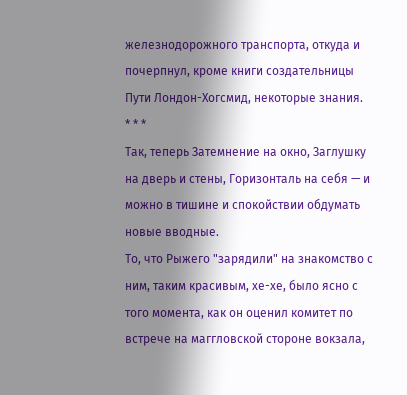железнодорожного транспорта, откуда и почерпнул, кроме книги создательницы Пути Лондон-Хогсмид, некоторые знания.
* * *
Так, теперь Затемнение на окно, Заглушку на дверь и стены, Горизонталь на себя — и можно в тишине и спокойствии обдумать новые вводные.
То, что Рыжего "зарядили" на знакомство с ним, таким красивым, хе-хе, было ясно с того момента, как он оценил комитет по встрече на маггловской стороне вокзала,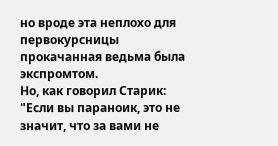но вроде эта неплохо для первокурсницы прокачанная ведьма была экспромтом.
Но, как говорил Старик: "Если вы параноик, это не значит, что за вами не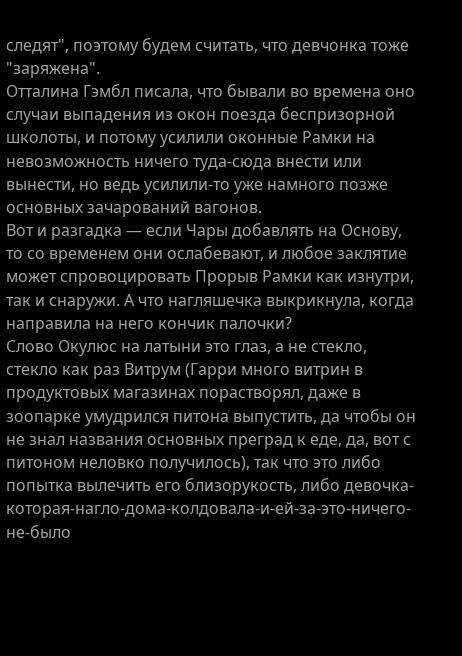следят", поэтому будем считать, что девчонка тоже "заряжена".
Отталина Гэмбл писала, что бывали во времена оно случаи выпадения из окон поезда беспризорной школоты, и потому усилили оконные Рамки на невозможность ничего туда-сюда внести или вынести, но ведь усилили-то уже намного позже основных зачарований вагонов.
Вот и разгадка — если Чары добавлять на Основу, то со временем они ослабевают, и любое заклятие может спровоцировать Прорыв Рамки как изнутри, так и снаружи. А что нагляшечка выкрикнула, когда направила на него кончик палочки?
Слово Окулюс на латыни это глаз, а не стекло, стекло как раз Витрум (Гарри много витрин в продуктовых магазинах порастворял, даже в зоопарке умудрился питона выпустить, да чтобы он не знал названия основных преград к еде, да, вот с питоном неловко получилось), так что это либо попытка вылечить его близорукость, либо девочка-которая-нагло-дома-колдовала-и-ей-за-это-ничего-не-было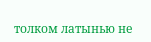толком латынью не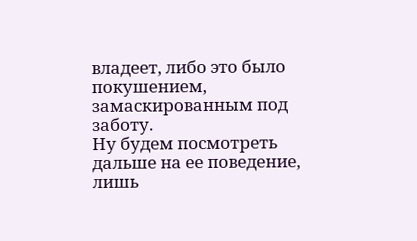владеет, либо это было покушением, замаскированным под заботу.
Ну будем посмотреть дальше на ее поведение, лишь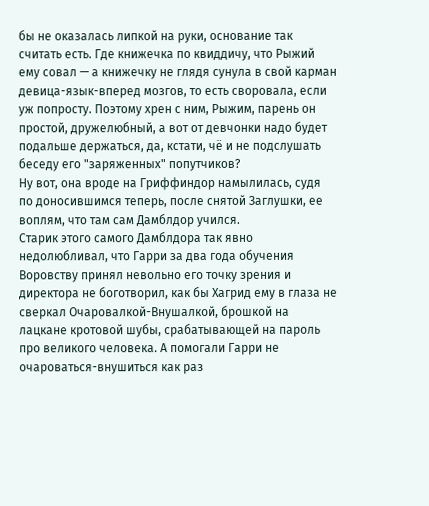бы не оказалась липкой на руки, основание так считать есть. Где книжечка по квиддичу, что Рыжий ему совал — а книжечку не глядя сунула в свой карман девица-язык-вперед мозгов, то есть своровала, если уж попросту. Поэтому хрен с ним, Рыжим, парень он простой, дружелюбный, а вот от девчонки надо будет подальше держаться, да, кстати, чё и не подслушать беседу его "заряженных" попутчиков?
Ну вот, она вроде на Гриффиндор намылилась, судя по доносившимся теперь, после снятой Заглушки, ее воплям, что там сам Дамблдор учился.
Старик этого самого Дамблдора так явно недолюбливал, что Гарри за два года обучения Воровству принял невольно его точку зрения и директора не боготворил, как бы Хагрид ему в глаза не сверкал Очаровалкой-Внушалкой, брошкой на лацкане кротовой шубы, срабатывающей на пароль про великого человека. А помогали Гарри не очароваться-внушиться как раз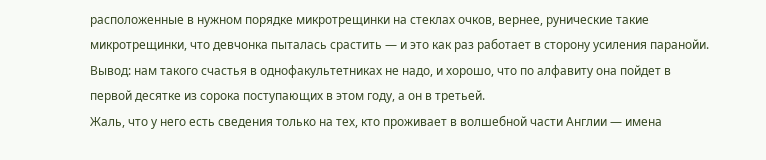расположенные в нужном порядке микротрещинки на стеклах очков, вернее, рунические такие микротрещинки, что девчонка пыталась срастить — и это как раз работает в сторону усиления паранойи.
Вывод: нам такого счастья в однофакультетниках не надо, и хорошо, что по алфавиту она пойдет в первой десятке из сорока поступающих в этом году, а он в третьей.
Жаль, что у него есть сведения только на тех, кто проживает в волшебной части Англии — имена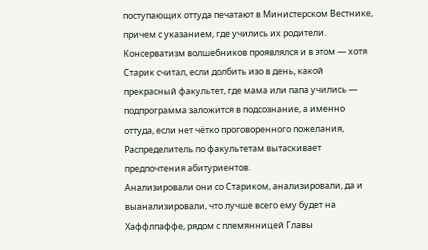поступающих оттуда печатают в Министерском Вестнике, причем с указанием, где учились их родители. Консерватизм волшебников проявлялся и в этом — хотя Старик считал, если долбить изо в день, какой прекрасный факультет, где мама или папа учились — подпрограмма заложится в подсознание, а именно оттуда, если нет чётко проговоренного пожелания, Распределитель по факультетам вытаскивает предпочтения абитуриентов.
Анализировали они со Стариком, анализировали, да и выанализировали, что лучше всего ему будет на Хаффлпаффе, рядом с племянницей Главы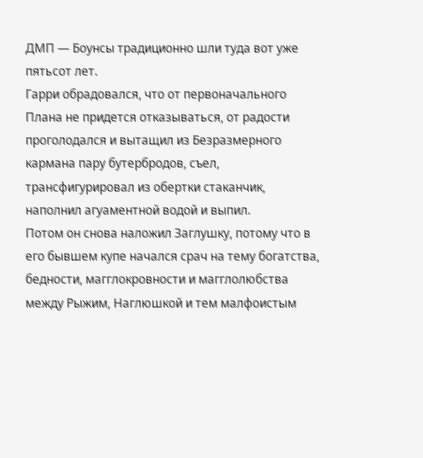ДМП — Боунсы традиционно шли туда вот уже пятьсот лет.
Гарри обрадовался, что от первоначального Плана не придется отказываться, от радости проголодался и вытащил из Безразмерного кармана пару бутербродов, съел, трансфигурировал из обертки стаканчик, наполнил агуаментной водой и выпил.
Потом он снова наложил Заглушку, потому что в его бывшем купе начался срач на тему богатства, бедности, магглокровности и магглолюбства между Рыжим, Наглюшкой и тем малфоистым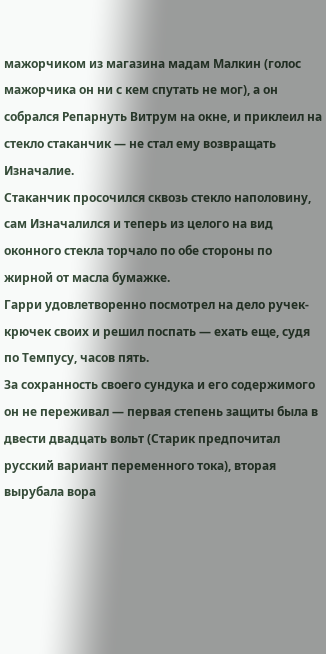мажорчиком из магазина мадам Малкин (голос мажорчика он ни с кем спутать не мог), а он собрался Репарнуть Витрум на окне, и приклеил на стекло стаканчик — не стал ему возвращать Изначалие.
Стаканчик просочился сквозь стекло наполовину, сам Изначалился и теперь из целого на вид оконного стекла торчало по обе стороны по жирной от масла бумажке.
Гарри удовлетворенно посмотрел на дело ручек-крючек своих и решил поспать — ехать еще, судя по Темпусу, часов пять.
За сохранность своего сундука и его содержимого он не переживал — первая степень защиты была в двести двадцать вольт (Старик предпочитал русский вариант переменного тока), вторая вырубала вора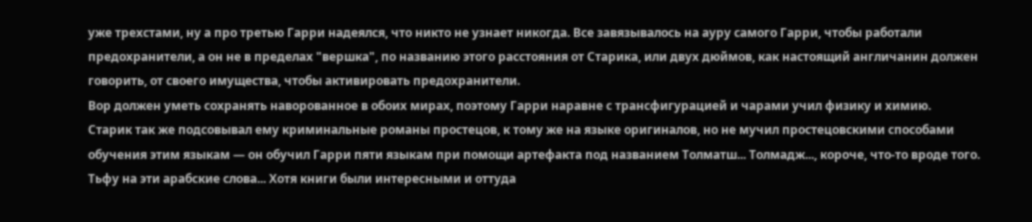уже трехстами, ну а про третью Гарри надеялся, что никто не узнает никогда. Все завязывалось на ауру самого Гарри, чтобы работали предохранители, а он не в пределах "вершка", по названию этого расстояния от Старика, или двух дюймов, как настоящий англичанин должен говорить, от своего имущества, чтобы активировать предохранители.
Вор должен уметь сохранять наворованное в обоих мирах, поэтому Гарри наравне с трансфигурацией и чарами учил физику и химию.
Старик так же подсовывал ему криминальные романы простецов, к тому же на языке оригиналов, но не мучил простецовскими способами обучения этим языкам — он обучил Гарри пяти языкам при помощи артефакта под названием Толматш... Толмадж..., короче, что-то вроде того. Тьфу на эти арабские слова... Хотя книги были интересными и оттуда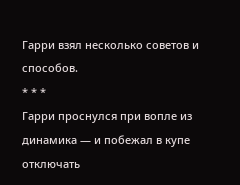Гарри взял несколько советов и способов.
* * *
Гарри проснулся при вопле из динамика — и побежал в купе отключать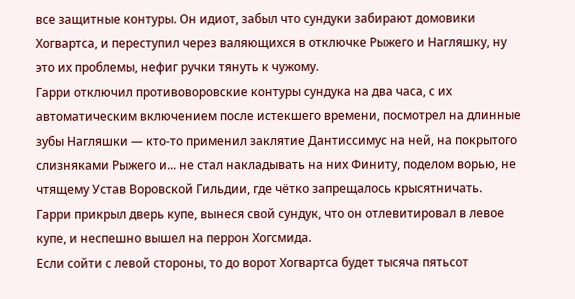все защитные контуры. Он идиот, забыл что сундуки забирают домовики Хогвартса, и переступил через валяющихся в отключке Рыжего и Нагляшку, ну это их проблемы, нефиг ручки тянуть к чужому.
Гарри отключил противоворовские контуры сундука на два часа, с их автоматическим включением после истекшего времени, посмотрел на длинные зубы Нагляшки — кто-то применил заклятие Дантиссимус на ней, на покрытого слизняками Рыжего и... не стал накладывать на них Финиту, поделом ворью, не чтящему Устав Воровской Гильдии, где чётко запрещалось крысятничать.
Гарри прикрыл дверь купе, вынеся свой сундук, что он отлевитировал в левое купе, и неспешно вышел на перрон Хогсмида.
Если сойти с левой стороны, то до ворот Хогвартса будет тысяча пятьсот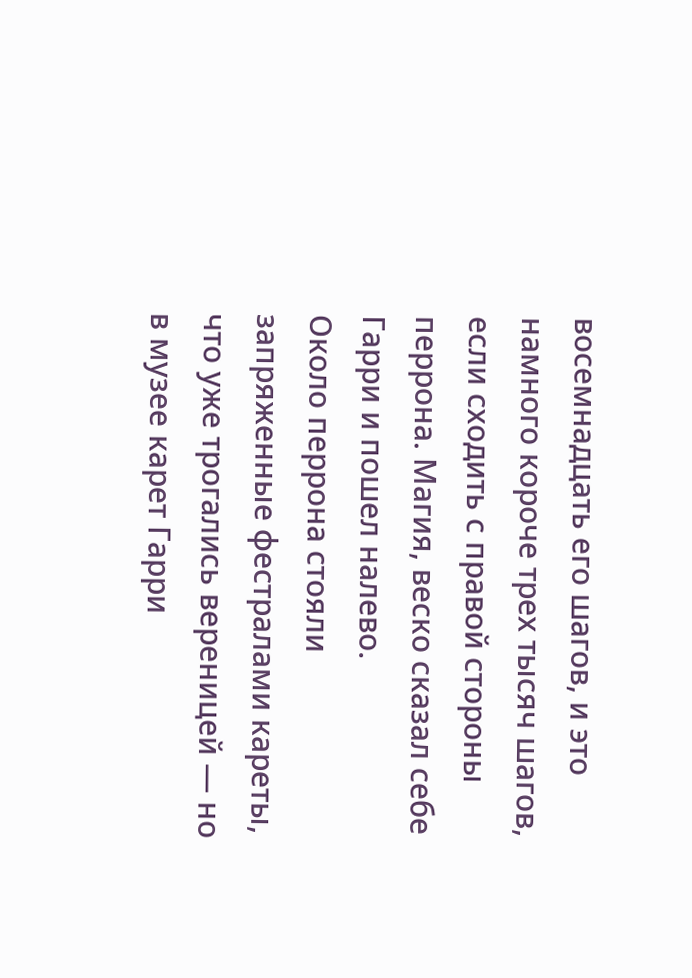восемнадцать его шагов, и это намного короче трех тысяч шагов, если сходить с правой стороны перрона. Магия, веско сказал себе Гарри и пошел налево.
Около перрона стояли запряженные фестралами кареты, что уже трогались вереницей — но в музее карет Гарри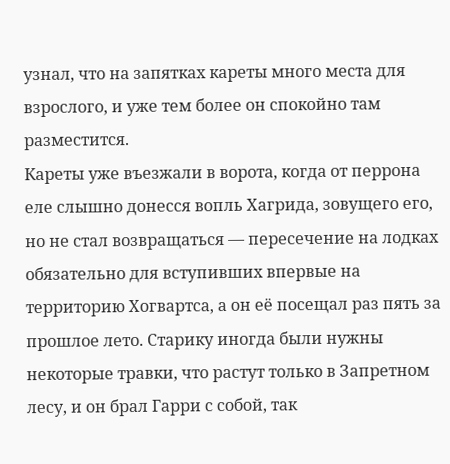узнал, что на запятках кареты много места для взрослого, и уже тем более он спокойно там разместится.
Кареты уже въезжали в ворота, когда от перрона еле слышно донесся вопль Хагрида, зовущего его, но не стал возвращаться — пересечение на лодках обязательно для вступивших впервые на территорию Хогвартса, а он её посещал раз пять за прошлое лето. Старику иногда были нужны некоторые травки, что растут только в Запретном лесу, и он брал Гарри с собой, так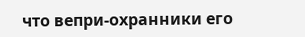что вепри-охранники его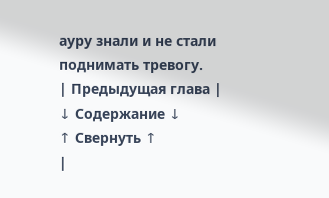ауру знали и не стали поднимать тревогу.
| Предыдущая глава |
↓ Содержание ↓
↑ Свернуть ↑
|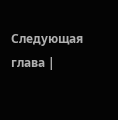Следующая глава |